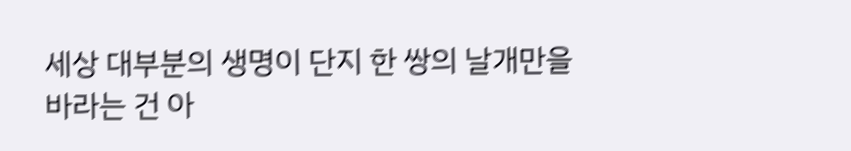세상 대부분의 생명이 단지 한 쌍의 날개만을 바라는 건 아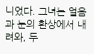니었다. 그녀는 얼음과 눈의 환상에서 내려와, 두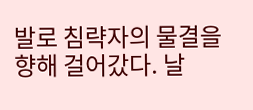발로 침략자의 물결을 향해 걸어갔다. 날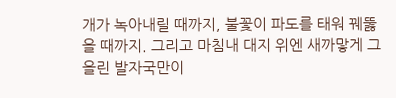개가 녹아내릴 때까지, 불꽃이 파도를 태워 꿰뚫을 때까지. 그리고 마침내 대지 위엔 새까맣게 그을린 발자국만이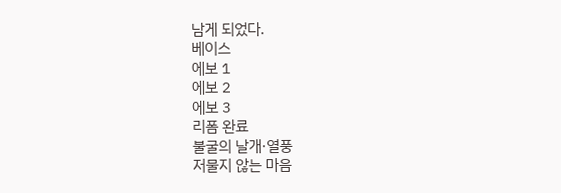남게 되었다.
베이스
에보 1
에보 2
에보 3
리폼 완료
불굴의 날개·열풍
저물지 않는 마음